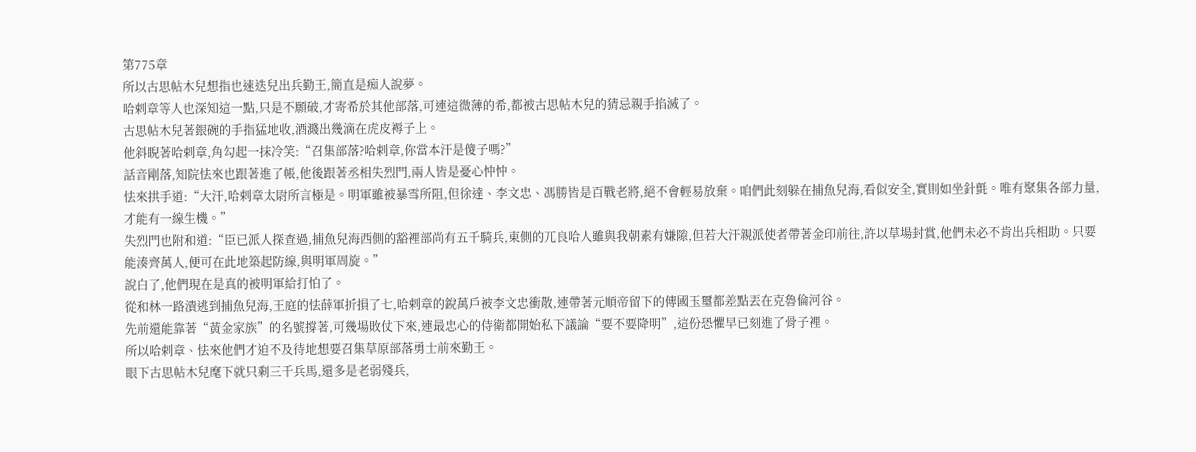第775章
所以古思帖木兒想指也速迭兒出兵勤王,簡直是痴人說夢。
哈剌章等人也深知這一點,只是不願破,才寄希於其他部落,可連這微薄的希,都被古思帖木兒的猜忌親手掐滅了。
古思帖木兒著銀碗的手指猛地收,酒濺出幾滴在虎皮褥子上。
他斜睨著哈剌章,角勾起一抹冷笑:“召集部落?哈剌章,你當本汗是傻子嗎?”
話音剛落,知院怯來也跟著進了帳,他後跟著丞相失烈門,兩人皆是憂心忡忡。
怯來拱手道:“大汗,哈剌章太尉所言極是。明軍雖被暴雪所阻,但徐達、李文忠、馮勝皆是百戰老將,絕不會輕易放棄。咱們此刻躲在捕魚兒海,看似安全,實則如坐針氈。唯有聚集各部力量,才能有一線生機。”
失烈門也附和道:“臣已派人探查過,捕魚兒海西側的豁裡部尚有五千騎兵,東側的兀良哈人雖與我朝素有嫌隙,但若大汗親派使者帶著金印前往,許以草場封賞,他們未必不肯出兵相助。只要能湊齊萬人,便可在此地築起防線,與明軍周旋。”
說白了,他們現在是真的被明軍給打怕了。
從和林一路潰逃到捕魚兒海,王庭的怯薛軍折損了七,哈剌章的銳萬戶被李文忠衝散,連帶著元順帝留下的傳國玉璽都差點丟在克魯倫河谷。
先前還能靠著“黃金家族”的名號撐著,可幾場敗仗下來,連最忠心的侍衛都開始私下議論“要不要降明”,這份恐懼早已刻進了骨子裡。
所以哈剌章、怯來他們才迫不及待地想要召集草原部落勇士前來勤王。
眼下古思帖木兒麾下就只剩三千兵馬,還多是老弱殘兵,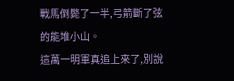戰馬倒斃了一半,弓箭斷了弦的能堆小山。
這萬一明軍真追上來了,別說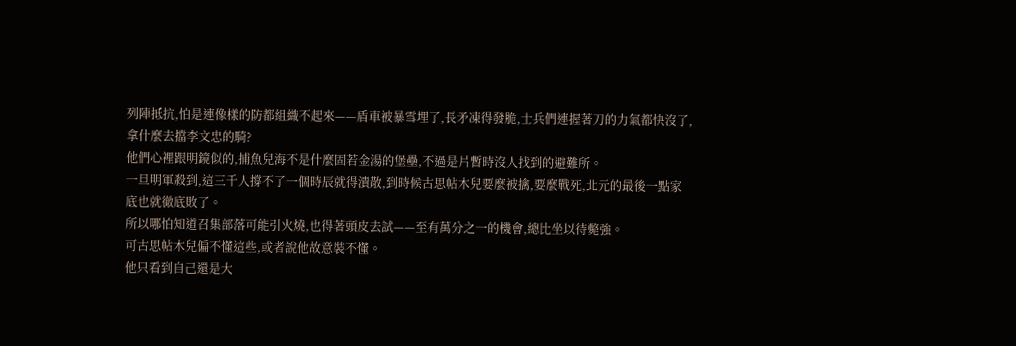列陣抵抗,怕是連像樣的防都組織不起來——盾車被暴雪埋了,長矛凍得發脆,士兵們連握著刀的力氣都快沒了,拿什麼去擋李文忠的騎?
他們心裡跟明鏡似的,捕魚兒海不是什麼固若金湯的堡壘,不過是片暫時沒人找到的避難所。
一旦明軍殺到,這三千人撐不了一個時辰就得潰散,到時候古思帖木兒要麼被擒,要麼戰死,北元的最後一點家底也就徹底敗了。
所以哪怕知道召集部落可能引火燒,也得著頭皮去試——至有萬分之一的機會,總比坐以待斃強。
可古思帖木兒偏不懂這些,或者說他故意裝不懂。
他只看到自己還是大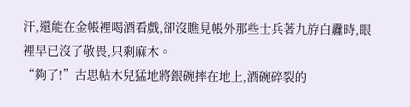汗,還能在金帳裡喝酒看戲,卻沒瞧見帳外那些士兵著九斿白纛時,眼裡早已沒了敬畏,只剩麻木。
“夠了!”古思帖木兒猛地將銀碗摔在地上,酒碗碎裂的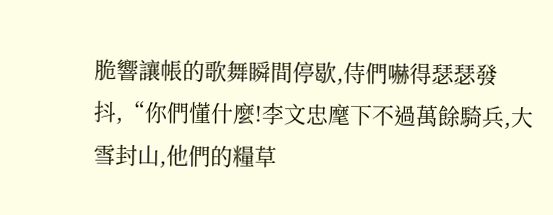脆響讓帳的歌舞瞬間停歇,侍們嚇得瑟瑟發抖,“你們懂什麼!李文忠麾下不過萬餘騎兵,大雪封山,他們的糧草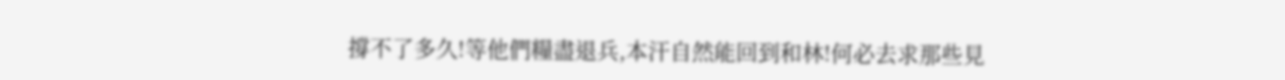撐不了多久!等他們糧盡退兵,本汗自然能回到和林!何必去求那些見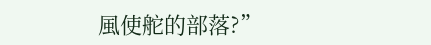風使舵的部落?”